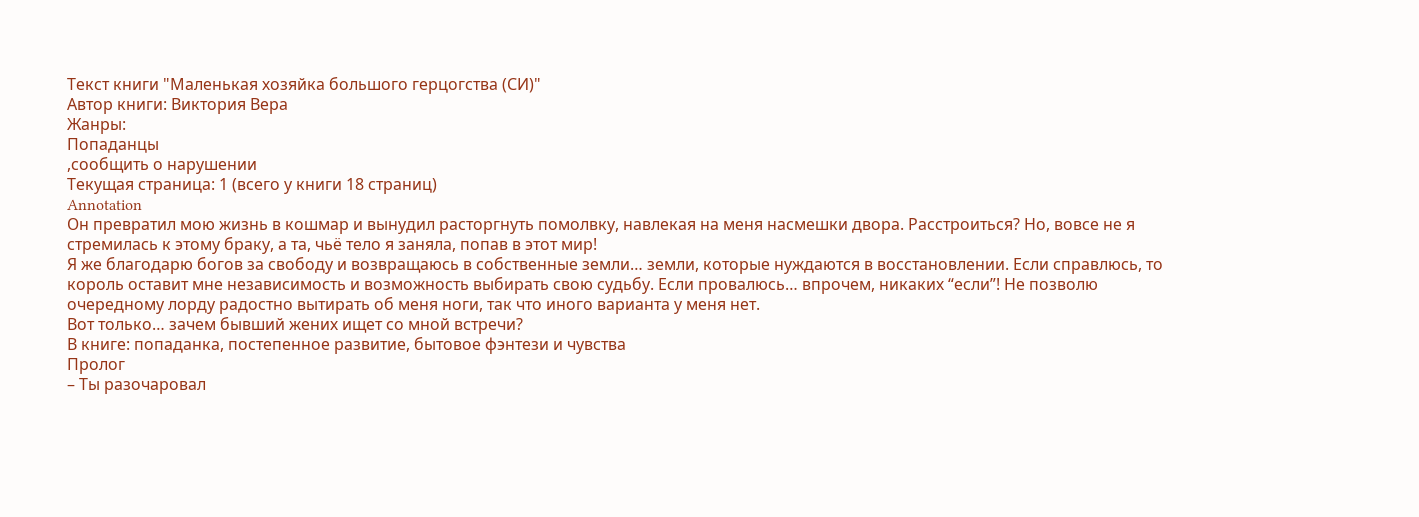Текст книги "Маленькая хозяйка большого герцогства (СИ)"
Автор книги: Виктория Вера
Жанры:
Попаданцы
,сообщить о нарушении
Текущая страница: 1 (всего у книги 18 страниц)
Annotation
Он превратил мою жизнь в кошмар и вынудил расторгнуть помолвку, навлекая на меня насмешки двора. Расстроиться? Но, вовсе не я стремилась к этому браку, а та, чьё тело я заняла, попав в этот мир!
Я же благодарю богов за свободу и возвращаюсь в собственные земли… земли, которые нуждаются в восстановлении. Если справлюсь, то король оставит мне независимость и возможность выбирать свою судьбу. Если провалюсь… впрочем, никаких “если”! Не позволю очередному лорду радостно вытирать об меня ноги, так что иного варианта у меня нет.
Вот только… зачем бывший жених ищет со мной встречи?
В книге: попаданка, постепенное развитие, бытовое фэнтези и чувства
Пролог
– Ты разочаровал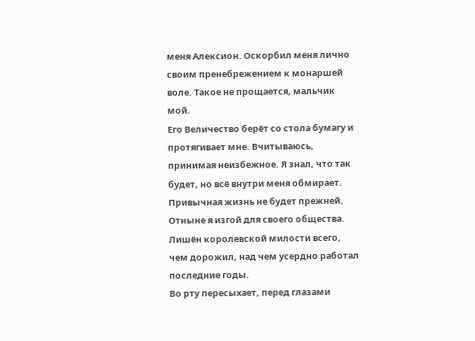меня Алексион. Оскорбил меня лично своим пренебрежением к монаршей воле. Такое не прощается, мальчик мой.
Его Величество берёт со стола бумагу и протягивает мне. Вчитываюсь, принимая неизбежное. Я знал, что так будет, но всё внутри меня обмирает. Привычная жизнь не будет прежней. Отныне я изгой для своего общества. Лишён королевской милости всего, чем дорожил, над чем усердно работал последние годы.
Во рту пересыхает, перед глазами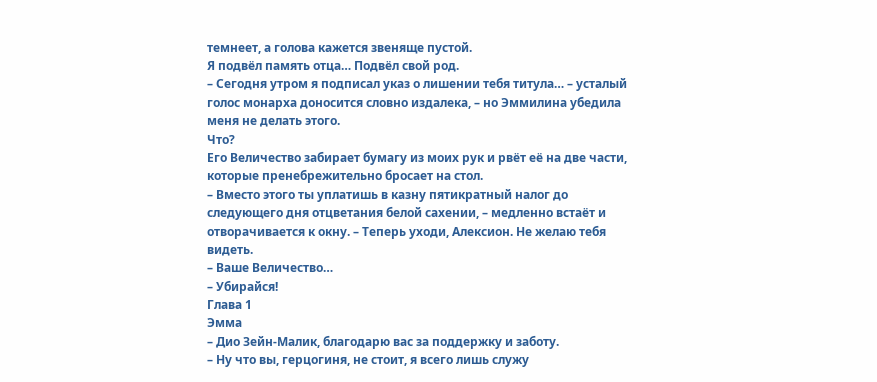темнеет, а голова кажется звеняще пустой.
Я подвёл память отца… Подвёл свой род.
– Сегодня утром я подписал указ о лишении тебя титула… – усталый голос монарха доносится словно издалека, – но Эммилина убедила меня не делать этого.
Что?
Его Величество забирает бумагу из моих рук и рвёт её на две части, которые пренебрежительно бросает на стол.
– Вместо этого ты уплатишь в казну пятикратный налог до следующего дня отцветания белой сахении, – медленно встаёт и отворачивается к окну. – Теперь уходи, Алексион. Не желаю тебя видеть.
– Ваше Величество…
– Убирайся!
Глава 1
Эмма
– Дио Зейн-Малик, благодарю вас за поддержку и заботу.
– Ну что вы, герцогиня, не стоит, я всего лишь служу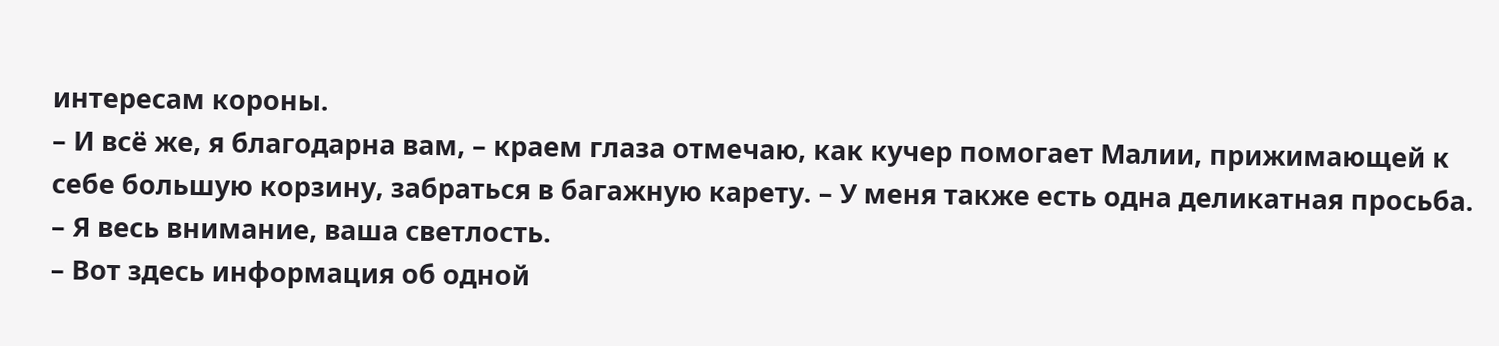интересам короны.
– И всё же, я благодарна вам, – краем глаза отмечаю, как кучер помогает Малии, прижимающей к себе большую корзину, забраться в багажную карету. – У меня также есть одна деликатная просьба.
– Я весь внимание, ваша светлость.
– Вот здесь информация об одной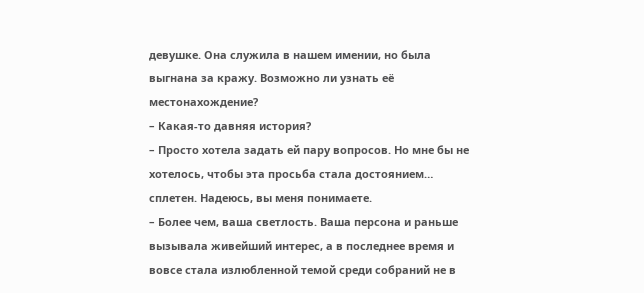девушке. Она служила в нашем имении, но была выгнана за кражу. Возможно ли узнать её местонахождение?
– Какая-то давняя история?
– Просто хотела задать ей пару вопросов. Но мне бы не хотелось, чтобы эта просьба стала достоянием… сплетен. Надеюсь, вы меня понимаете.
– Более чем, ваша светлость. Ваша персона и раньше вызывала живейший интерес, а в последнее время и вовсе стала излюбленной темой среди собраний не в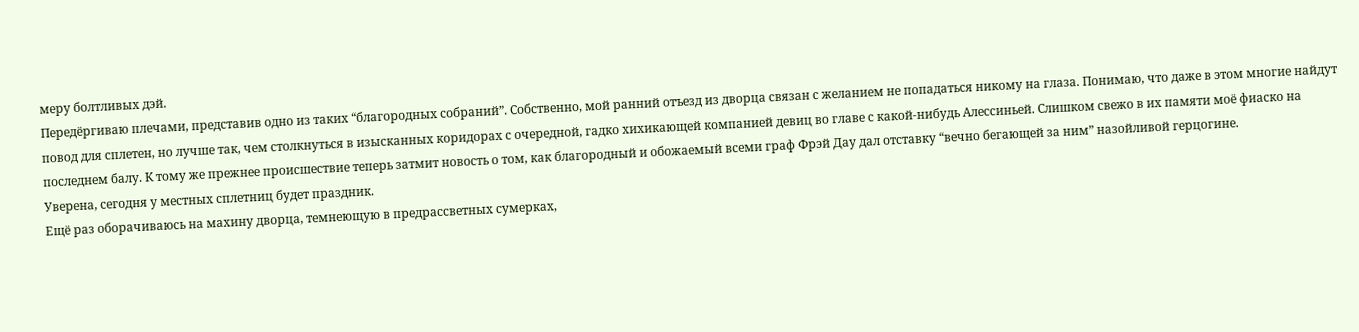меру болтливых дэй.
Передёргиваю плечами, представив одно из таких “благородных собраний”. Собственно, мой ранний отъезд из дворца связан с желанием не попадаться никому на глаза. Понимаю, что даже в этом многие найдут повод для сплетен, но лучше так, чем столкнуться в изысканных коридорах с очередной, гадко хихикающей компанией девиц во главе с какой-нибудь Алессиньей. Слишком свежо в их памяти моё фиаско на последнем балу. К тому же прежнее происшествие теперь затмит новость о том, как благородный и обожаемый всеми граф Фрэй Дау дал отставку “вечно бегающей за ним” назойливой герцогине.
Уверена, сегодня у местных сплетниц будет праздник.
Ещё раз оборачиваюсь на махину дворца, темнеющую в предрассветных сумерках,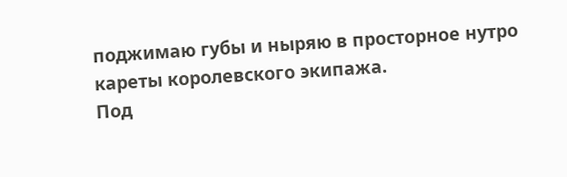поджимаю губы и ныряю в просторное нутро кареты королевского экипажа.
Под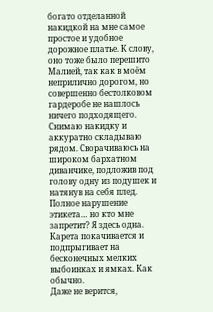богато отделанной накидкой на мне самое простое и удобное дорожное платье. К слову, оно тоже было перешито Малией, так как в моём неприлично дорогом, но совершенно бестолковом гардеробе не нашлось ничего подходящего. Снимаю накидку и аккуратно складываю рядом. Сворачиваюсь на широком бархатном диванчике, подложив под голову одну из подушек и натянув на себя плед. Полное нарушение этикета… но кто мне запретит? Я здесь одна.
Карета покачивается и подпрыгивает на бесконечных мелких выбоинках и ямках. Как обычно.
Даже не верится,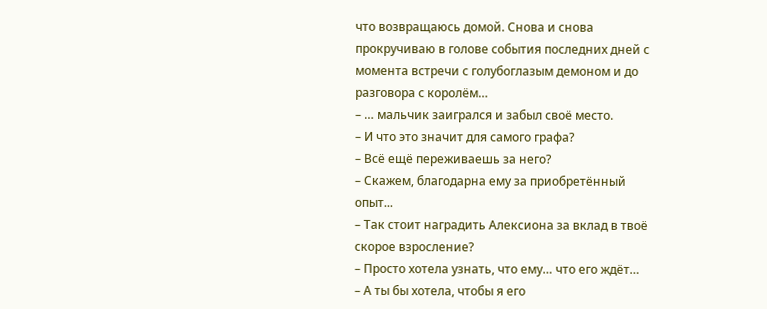что возвращаюсь домой. Снова и снова прокручиваю в голове события последних дней с момента встречи с голубоглазым демоном и до разговора с королём…
– … мальчик заигрался и забыл своё место.
– И что это значит для самого графа?
– Всё ещё переживаешь за него?
– Скажем, благодарна ему за приобретённый опыт...
– Так стоит наградить Алексиона за вклад в твоё скорое взросление?
– Просто хотела узнать, что ему… что его ждёт…
– А ты бы хотела, чтобы я его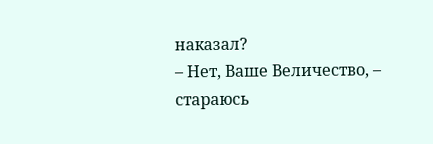наказал?
– Нет, Ваше Величество, – стараюсь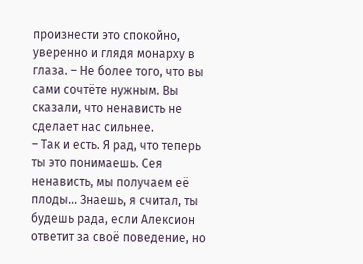произнести это спокойно, уверенно и глядя монарху в глаза. – Не более того, что вы сами сочтёте нужным. Вы сказали, что ненависть не сделает нас сильнее.
– Так и есть. Я рад, что теперь ты это понимаешь. Сея ненависть, мы получаем её плоды... Знаешь, я считал, ты будешь рада, если Алексион ответит за своё поведение, но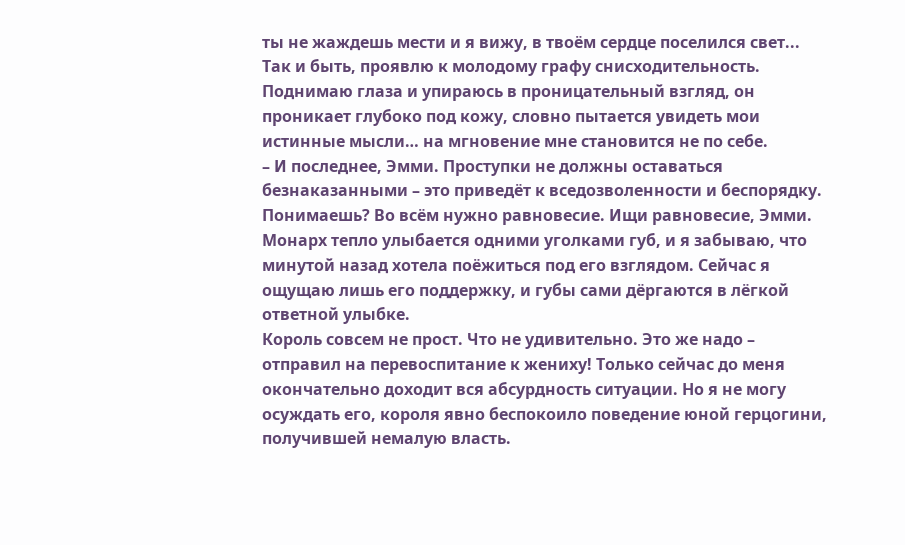ты не жаждешь мести и я вижу, в твоём сердце поселился свет... Так и быть, проявлю к молодому графу снисходительность.
Поднимаю глаза и упираюсь в проницательный взгляд, он проникает глубоко под кожу, словно пытается увидеть мои истинные мысли… на мгновение мне становится не по себе.
– И последнее, Эмми. Проступки не должны оставаться безнаказанными – это приведёт к вседозволенности и беспорядку. Понимаешь? Во всём нужно равновесие. Ищи равновесие, Эмми.
Монарх тепло улыбается одними уголками губ, и я забываю, что минутой назад хотела поёжиться под его взглядом. Сейчас я ощущаю лишь его поддержку, и губы сами дёргаются в лёгкой ответной улыбке.
Король совсем не прост. Что не удивительно. Это же надо – отправил на перевоспитание к жениху! Только сейчас до меня окончательно доходит вся абсурдность ситуации. Но я не могу осуждать его, короля явно беспокоило поведение юной герцогини, получившей немалую власть.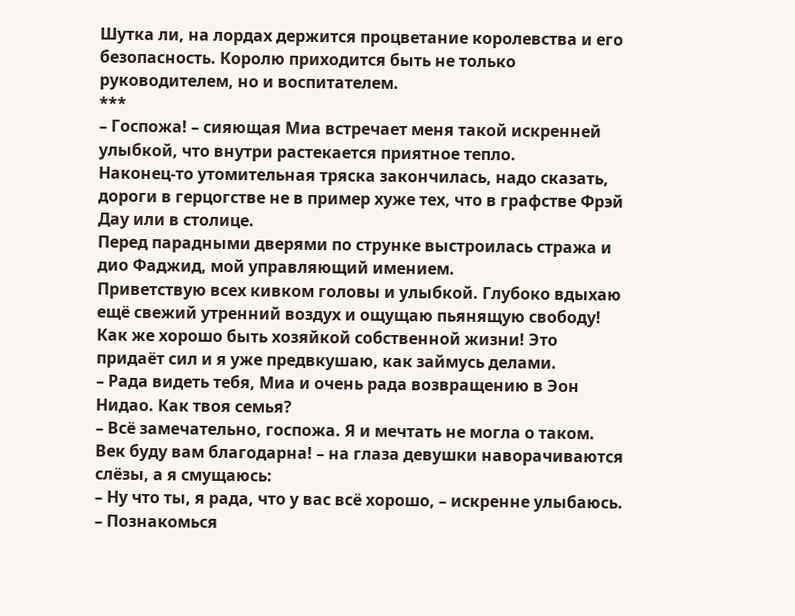Шутка ли, на лордах держится процветание королевства и его безопасность. Королю приходится быть не только руководителем, но и воспитателем.
***
– Госпожа! – сияющая Миа встречает меня такой искренней улыбкой, что внутри растекается приятное тепло.
Наконец-то утомительная тряска закончилась, надо сказать, дороги в герцогстве не в пример хуже тех, что в графстве Фрэй Дау или в столице.
Перед парадными дверями по струнке выстроилась стража и дио Фаджид, мой управляющий имением.
Приветствую всех кивком головы и улыбкой. Глубоко вдыхаю ещё свежий утренний воздух и ощущаю пьянящую свободу!
Как же хорошо быть хозяйкой собственной жизни! Это придаёт сил и я уже предвкушаю, как займусь делами.
– Рада видеть тебя, Миа и очень рада возвращению в Эон Нидао. Как твоя семья?
– Всё замечательно, госпожа. Я и мечтать не могла о таком. Век буду вам благодарна! – на глаза девушки наворачиваются слёзы, а я смущаюсь:
– Ну что ты, я рада, что у вас всё хорошо, – искренне улыбаюсь. – Познакомься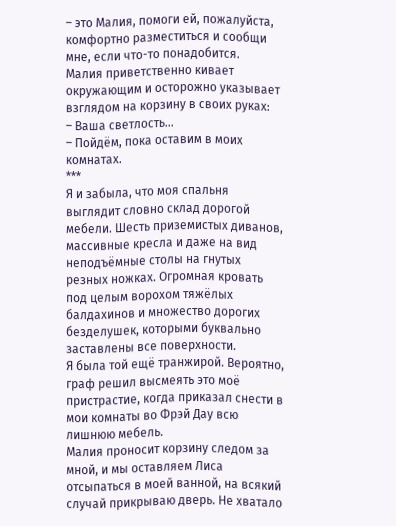– это Малия, помоги ей, пожалуйста, комфортно разместиться и сообщи мне, если что-то понадобится.
Малия приветственно кивает окружающим и осторожно указывает взглядом на корзину в своих руках:
– Ваша светлость…
– Пойдём, пока оставим в моих комнатах.
***
Я и забыла, что моя спальня выглядит словно склад дорогой мебели. Шесть приземистых диванов, массивные кресла и даже на вид неподъёмные столы на гнутых резных ножках. Огромная кровать под целым ворохом тяжёлых балдахинов и множество дорогих безделушек, которыми буквально заставлены все поверхности.
Я была той ещё транжирой. Вероятно, граф решил высмеять это моё пристрастие, когда приказал снести в мои комнаты во Фрэй Дау всю лишнюю мебель.
Малия проносит корзину следом за мной, и мы оставляем Лиса отсыпаться в моей ванной, на всякий случай прикрываю дверь. Не хватало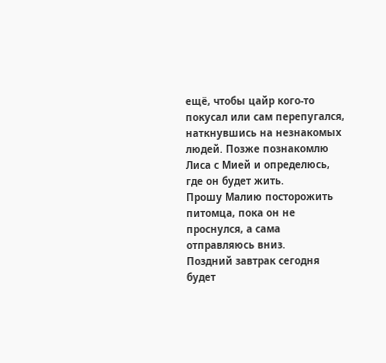ещё, чтобы цайр кого-то покусал или сам перепугался, наткнувшись на незнакомых людей. Позже познакомлю Лиса с Мией и определюсь, где он будет жить.
Прошу Малию посторожить питомца, пока он не проснулся, а сама отправляюсь вниз.
Поздний завтрак сегодня будет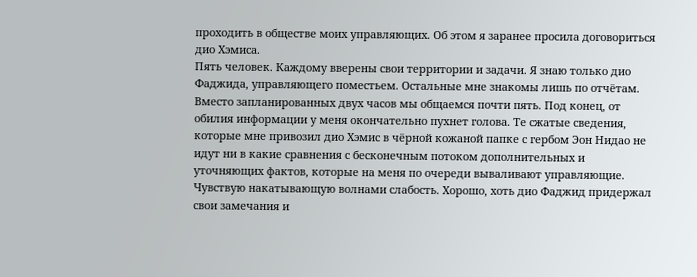проходить в обществе моих управляющих. Об этом я заранее просила договориться дио Хэмиса.
Пять человек. Каждому вверены свои территории и задачи. Я знаю только дио Фаджида, управляющего поместьем. Остальные мне знакомы лишь по отчётам.
Вместо запланированных двух часов мы общаемся почти пять. Под конец, от обилия информации у меня окончательно пухнет голова. Те сжатые сведения, которые мне привозил дио Хэмис в чёрной кожаной папке с гербом Эон Нидао не идут ни в какие сравнения с бесконечным потоком дополнительных и уточняющих фактов, которые на меня по очереди вываливают управляющие.
Чувствую накатывающую волнами слабость. Хорошо, хоть дио Фаджид придержал свои замечания и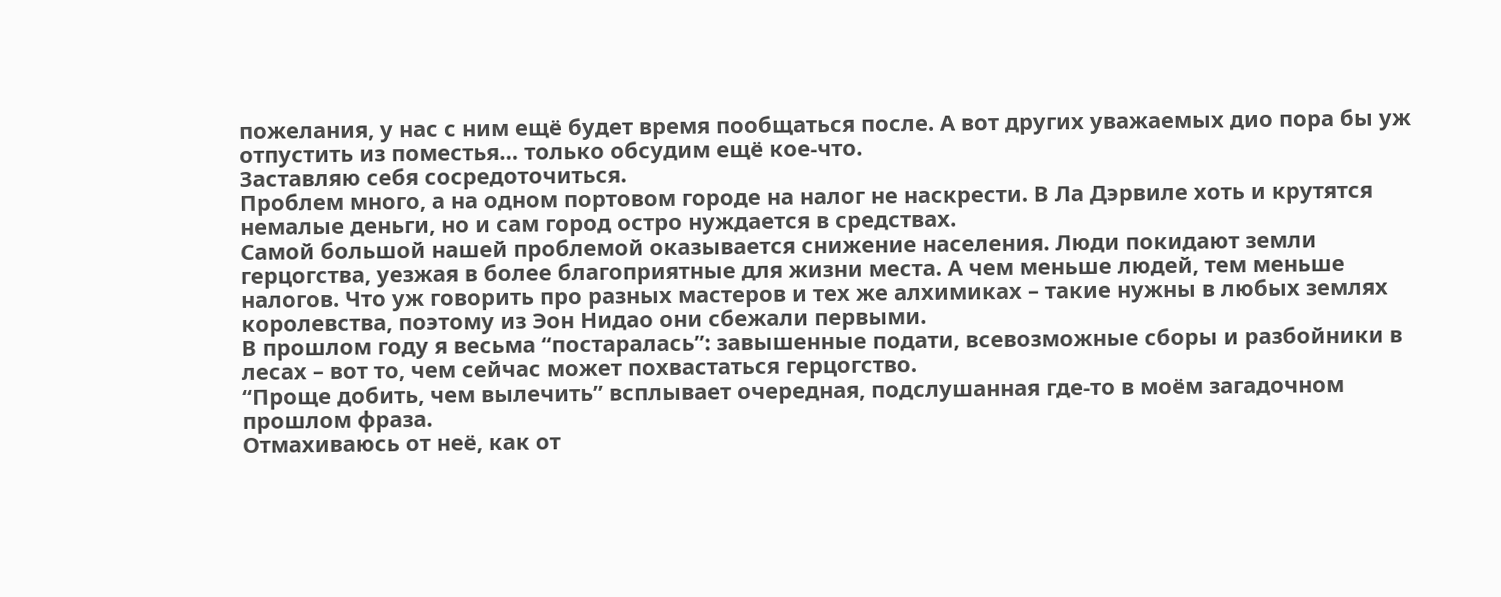пожелания, у нас с ним ещё будет время пообщаться после. А вот других уважаемых дио пора бы уж отпустить из поместья… только обсудим ещё кое-что.
Заставляю себя сосредоточиться.
Проблем много, а на одном портовом городе на налог не наскрести. В Ла Дэрвиле хоть и крутятся немалые деньги, но и сам город остро нуждается в средствах.
Самой большой нашей проблемой оказывается снижение населения. Люди покидают земли герцогства, уезжая в более благоприятные для жизни места. А чем меньше людей, тем меньше налогов. Что уж говорить про разных мастеров и тех же алхимиках – такие нужны в любых землях королевства, поэтому из Эон Нидао они сбежали первыми.
В прошлом году я весьма “постаралась”: завышенные подати, всевозможные сборы и разбойники в лесах – вот то, чем сейчас может похвастаться герцогство.
“Проще добить, чем вылечить” всплывает очередная, подслушанная где-то в моём загадочном прошлом фраза.
Отмахиваюсь от неё, как от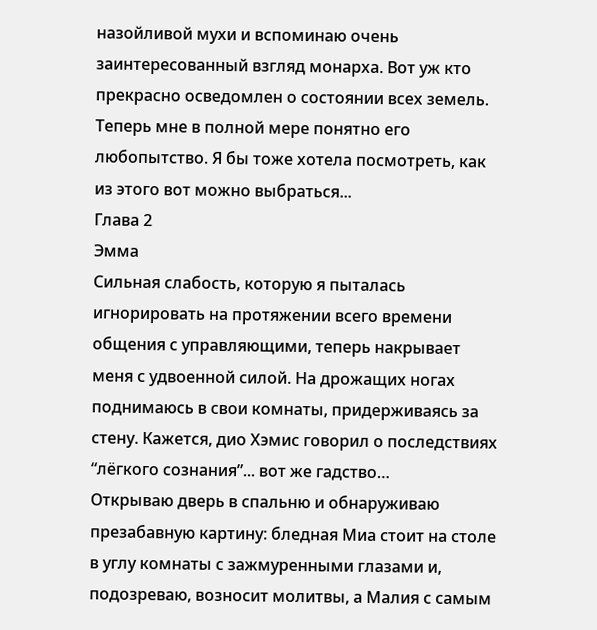назойливой мухи и вспоминаю очень заинтересованный взгляд монарха. Вот уж кто прекрасно осведомлен о состоянии всех земель. Теперь мне в полной мере понятно его любопытство. Я бы тоже хотела посмотреть, как из этого вот можно выбраться...
Глава 2
Эмма
Сильная слабость, которую я пыталась игнорировать на протяжении всего времени общения с управляющими, теперь накрывает меня с удвоенной силой. На дрожащих ногах поднимаюсь в свои комнаты, придерживаясь за стену. Кажется, дио Хэмис говорил о последствиях “лёгкого сознания”... вот же гадство…
Открываю дверь в спальню и обнаруживаю презабавную картину: бледная Миа стоит на столе в углу комнаты с зажмуренными глазами и, подозреваю, возносит молитвы, а Малия с самым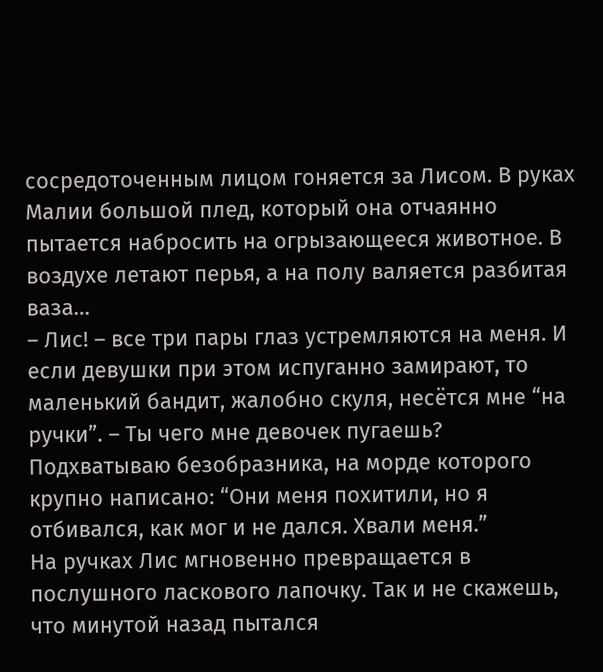сосредоточенным лицом гоняется за Лисом. В руках Малии большой плед, который она отчаянно пытается набросить на огрызающееся животное. В воздухе летают перья, а на полу валяется разбитая ваза…
– Лис! – все три пары глаз устремляются на меня. И если девушки при этом испуганно замирают, то маленький бандит, жалобно скуля, несётся мне “на ручки”. – Ты чего мне девочек пугаешь?
Подхватываю безобразника, на морде которого крупно написано: “Они меня похитили, но я отбивался, как мог и не дался. Хвали меня.”
На ручках Лис мгновенно превращается в послушного ласкового лапочку. Так и не скажешь, что минутой назад пытался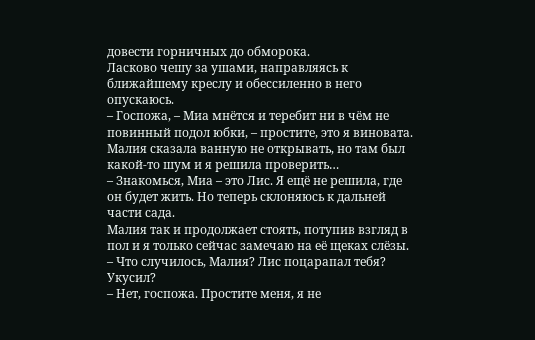довести горничных до обморока.
Ласково чешу за ушами, направляясь к ближайшему креслу и обессиленно в него опускаюсь.
– Госпожа, – Миа мнётся и теребит ни в чём не повинный подол юбки, – простите, это я виновата. Малия сказала ванную не открывать, но там был какой-то шум и я решила проверить…
– Знакомься, Миа – это Лис. Я ещё не решила, где он будет жить. Но теперь склоняюсь к дальней части сада.
Малия так и продолжает стоять, потупив взгляд в пол и я только сейчас замечаю на её щеках слёзы.
– Что случилось, Малия? Лис поцарапал тебя? Укусил?
– Нет, госпожа. Простите меня, я не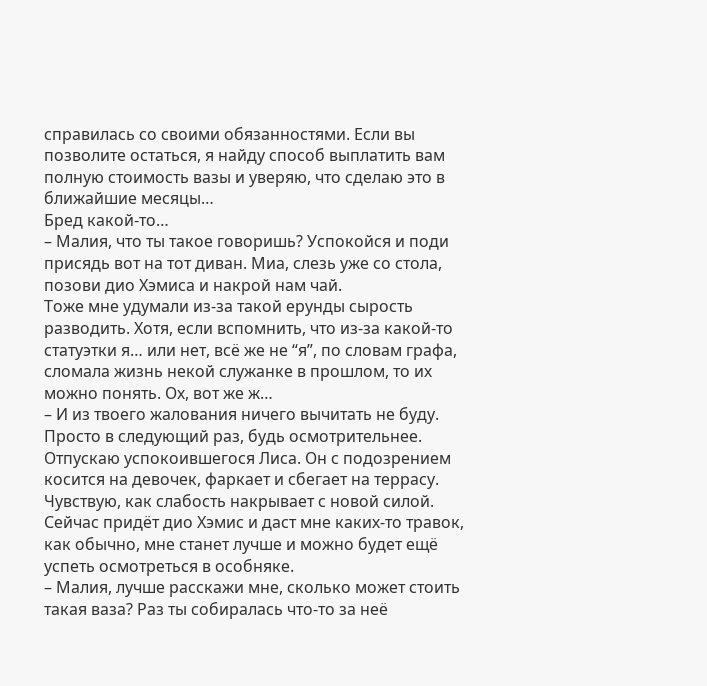справилась со своими обязанностями. Если вы позволите остаться, я найду способ выплатить вам полную стоимость вазы и уверяю, что сделаю это в ближайшие месяцы…
Бред какой-то…
– Малия, что ты такое говоришь? Успокойся и поди присядь вот на тот диван. Миа, слезь уже со стола, позови дио Хэмиса и накрой нам чай.
Тоже мне удумали из-за такой ерунды сырость разводить. Хотя, если вспомнить, что из-за какой-то статуэтки я… или нет, всё же не “я”, по словам графа, сломала жизнь некой служанке в прошлом, то их можно понять. Ох, вот же ж…
– И из твоего жалования ничего вычитать не буду. Просто в следующий раз, будь осмотрительнее.
Отпускаю успокоившегося Лиса. Он с подозрением косится на девочек, фаркает и сбегает на террасу. Чувствую, как слабость накрывает с новой силой. Сейчас придёт дио Хэмис и даст мне каких-то травок, как обычно, мне станет лучше и можно будет ещё успеть осмотреться в особняке.
– Малия, лучше расскажи мне, сколько может стоить такая ваза? Раз ты собиралась что-то за неё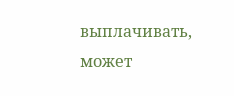выплачивать, может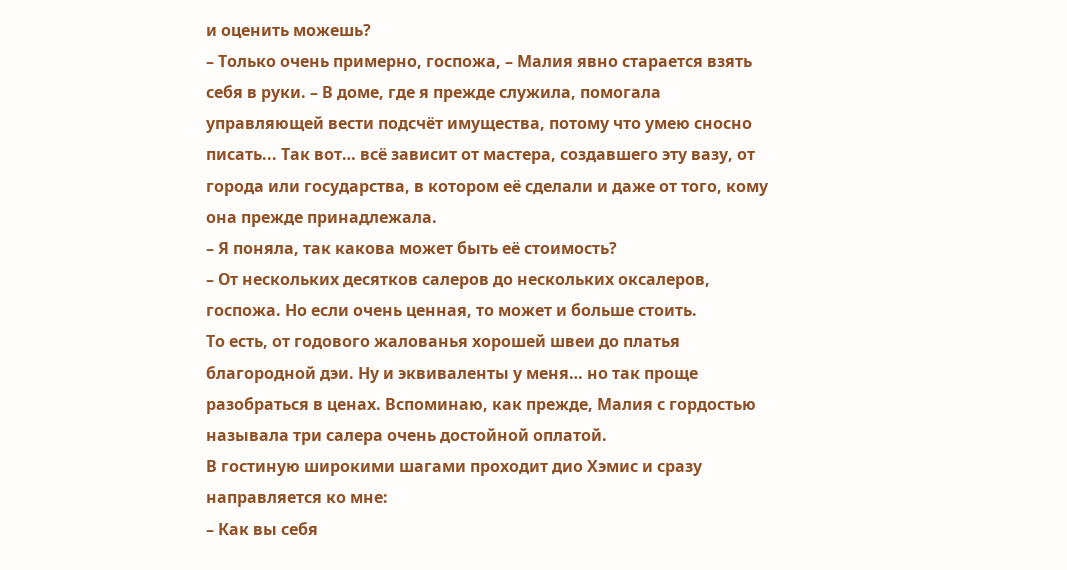и оценить можешь?
– Только очень примерно, госпожа, – Малия явно старается взять себя в руки. – В доме, где я прежде служила, помогала управляющей вести подсчёт имущества, потому что умею сносно писать... Так вот… всё зависит от мастера, создавшего эту вазу, от города или государства, в котором её сделали и даже от того, кому она прежде принадлежала.
– Я поняла, так какова может быть её стоимость?
– От нескольких десятков салеров до нескольких оксалеров, госпожа. Но если очень ценная, то может и больше стоить.
То есть, от годового жалованья хорошей швеи до платья благородной дэи. Ну и эквиваленты у меня… но так проще разобраться в ценах. Вспоминаю, как прежде, Малия с гордостью называла три салера очень достойной оплатой.
В гостиную широкими шагами проходит дио Хэмис и сразу направляется ко мне:
– Как вы себя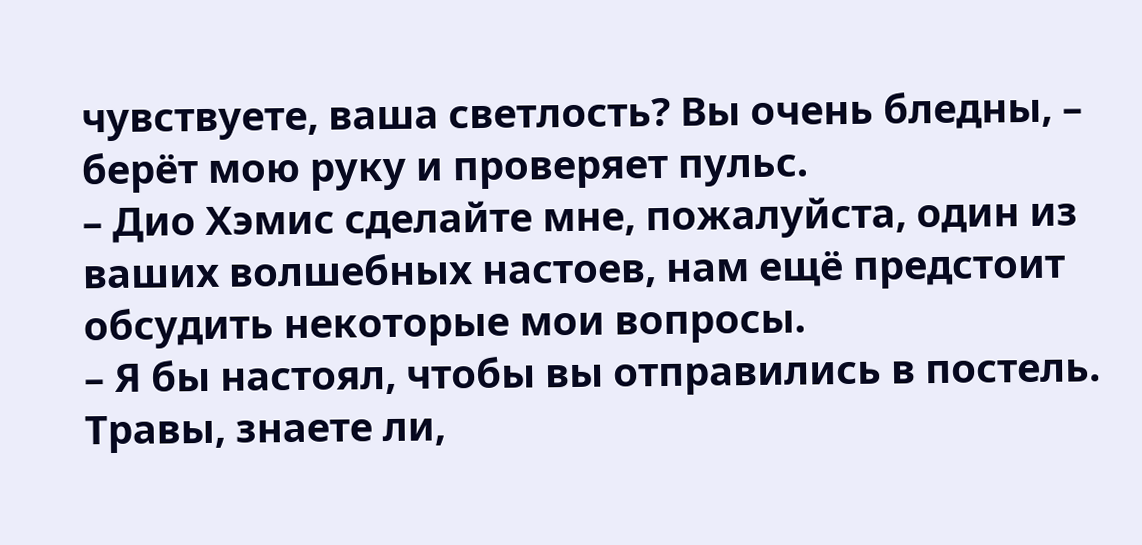чувствуете, ваша светлость? Вы очень бледны, – берёт мою руку и проверяет пульс.
– Дио Хэмис сделайте мне, пожалуйста, один из ваших волшебных настоев, нам ещё предстоит обсудить некоторые мои вопросы.
– Я бы настоял, чтобы вы отправились в постель. Травы, знаете ли,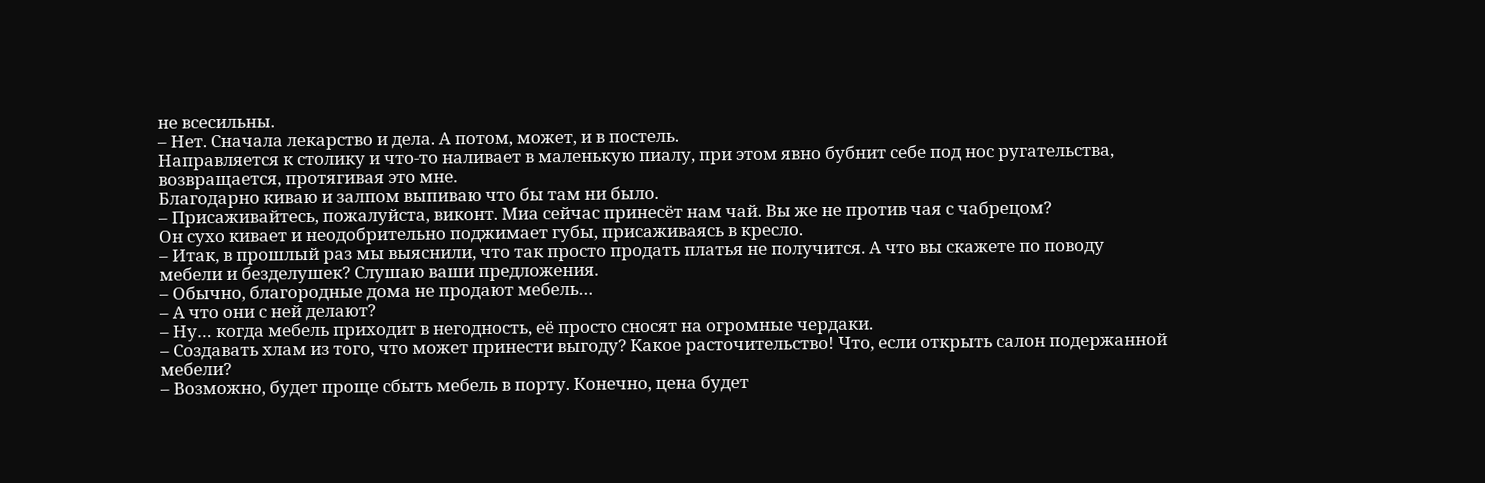не всесильны.
– Нет. Сначала лекарство и дела. А потом, может, и в постель.
Направляется к столику и что-то наливает в маленькую пиалу, при этом явно бубнит себе под нос ругательства, возвращается, протягивая это мне.
Благодарно киваю и залпом выпиваю что бы там ни было.
– Присаживайтесь, пожалуйста, виконт. Миа сейчас принесёт нам чай. Вы же не против чая с чабрецом?
Он сухо кивает и неодобрительно поджимает губы, присаживаясь в кресло.
– Итак, в прошлый раз мы выяснили, что так просто продать платья не получится. А что вы скажете по поводу мебели и безделушек? Слушаю ваши предложения.
– Обычно, благородные дома не продают мебель…
– А что они с ней делают?
– Ну… когда мебель приходит в негодность, её просто сносят на огромные чердаки.
– Создавать хлам из того, что может принести выгоду? Какое расточительство! Что, если открыть салон подержанной мебели?
– Возможно, будет проще сбыть мебель в порту. Конечно, цена будет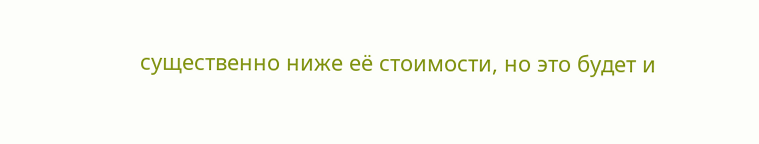существенно ниже её стоимости, но это будет и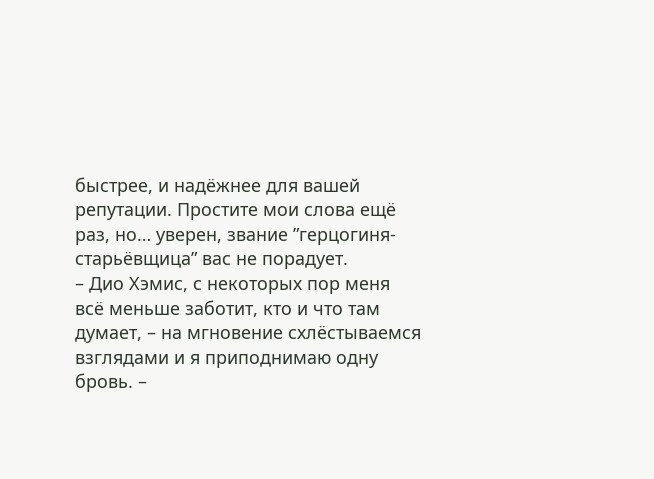быстрее, и надёжнее для вашей репутации. Простите мои слова ещё раз, но… уверен, звание ”герцогиня-старьёвщица” вас не порадует.
– Дио Хэмис, с некоторых пор меня всё меньше заботит, кто и что там думает, – на мгновение схлёстываемся взглядами и я приподнимаю одну бровь. –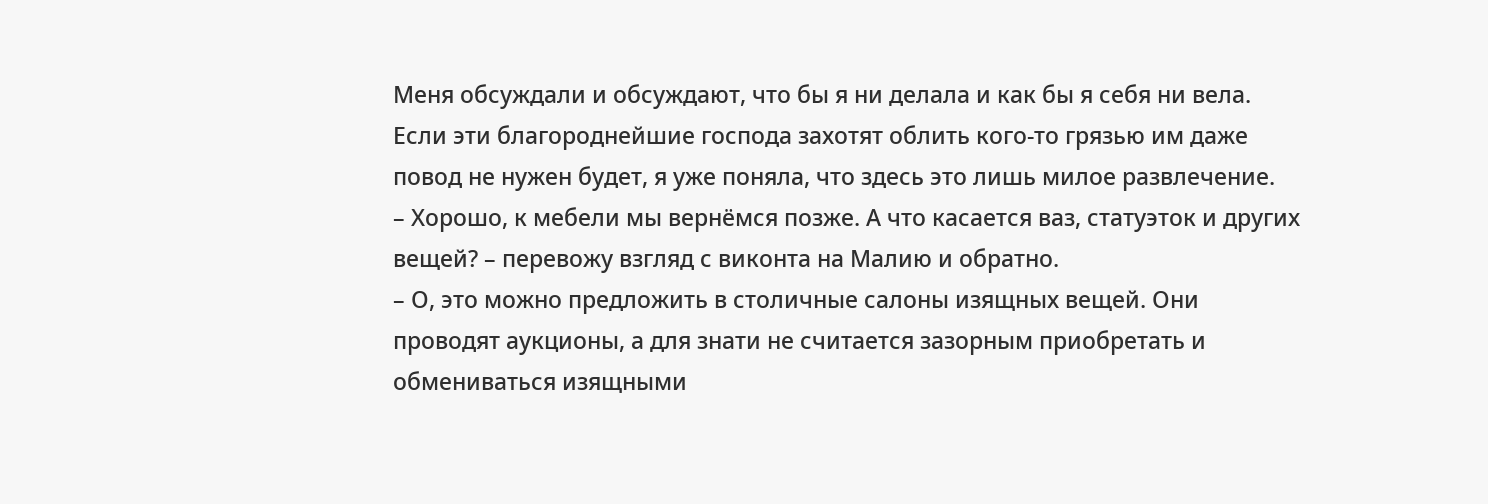Меня обсуждали и обсуждают, что бы я ни делала и как бы я себя ни вела.
Если эти благороднейшие господа захотят облить кого-то грязью им даже повод не нужен будет, я уже поняла, что здесь это лишь милое развлечение.
– Хорошо, к мебели мы вернёмся позже. А что касается ваз, статуэток и других вещей? – перевожу взгляд с виконта на Малию и обратно.
– О, это можно предложить в столичные салоны изящных вещей. Они проводят аукционы, а для знати не считается зазорным приобретать и обмениваться изящными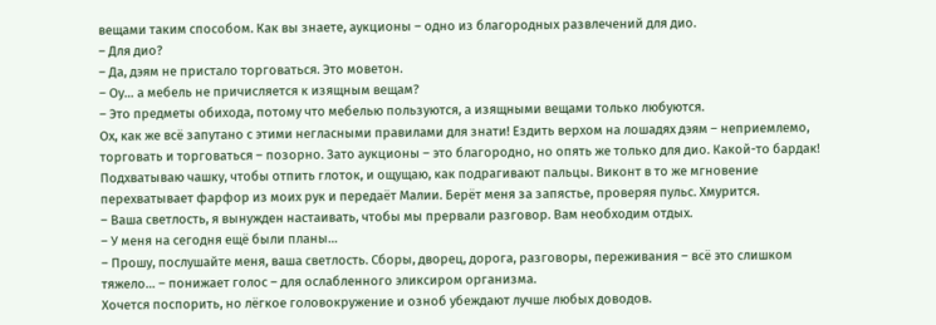вещами таким способом. Как вы знаете, аукционы – одно из благородных развлечений для дио.
– Для дио?
– Да, дэям не пристало торговаться. Это моветон.
– Оу… а мебель не причисляется к изящным вещам?
– Это предметы обихода, потому что мебелью пользуются, а изящными вещами только любуются.
Ох, как же всё запутано с этими негласными правилами для знати! Ездить верхом на лошадях дэям – неприемлемо, торговать и торговаться – позорно. Зато аукционы – это благородно, но опять же только для дио. Какой-то бардак!
Подхватываю чашку, чтобы отпить глоток, и ощущаю, как подрагивают пальцы. Виконт в то же мгновение перехватывает фарфор из моих рук и передаёт Малии. Берёт меня за запястье, проверяя пульс. Хмурится.
– Ваша светлость, я вынужден настаивать, чтобы мы прервали разговор. Вам необходим отдых.
– У меня на сегодня ещё были планы…
– Прошу, послушайте меня, ваша светлость. Сборы, дворец, дорога, разговоры, переживания – всё это слишком тяжело… – понижает голос – для ослабленного эликсиром организма.
Хочется поспорить, но лёгкое головокружение и озноб убеждают лучше любых доводов.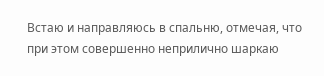Встаю и направляюсь в спальню, отмечая, что при этом совершенно неприлично шаркаю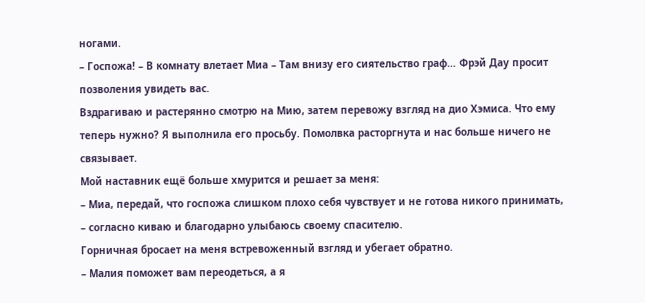ногами.
– Госпожа! – В комнату влетает Миа – Там внизу его сиятельство граф… Фрэй Дау просит позволения увидеть вас.
Вздрагиваю и растерянно смотрю на Мию, затем перевожу взгляд на дио Хэмиса. Что ему теперь нужно? Я выполнила его просьбу. Помолвка расторгнута и нас больше ничего не связывает.
Мой наставник ещё больше хмурится и решает за меня:
– Миа, передай, что госпожа слишком плохо себя чувствует и не готова никого принимать, – согласно киваю и благодарно улыбаюсь своему спасителю.
Горничная бросает на меня встревоженный взгляд и убегает обратно.
– Малия поможет вам переодеться, а я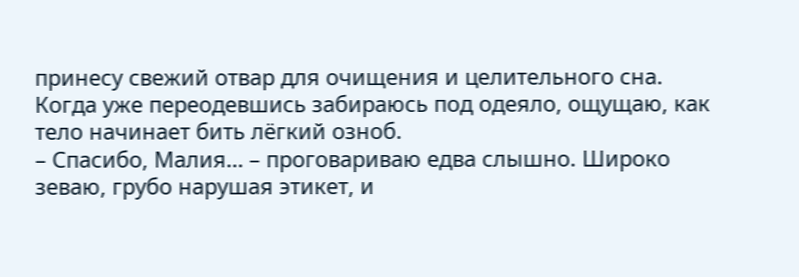принесу свежий отвар для очищения и целительного сна.
Когда уже переодевшись забираюсь под одеяло, ощущаю, как тело начинает бить лёгкий озноб.
– Спасибо, Малия… – проговариваю едва слышно. Широко зеваю, грубо нарушая этикет, и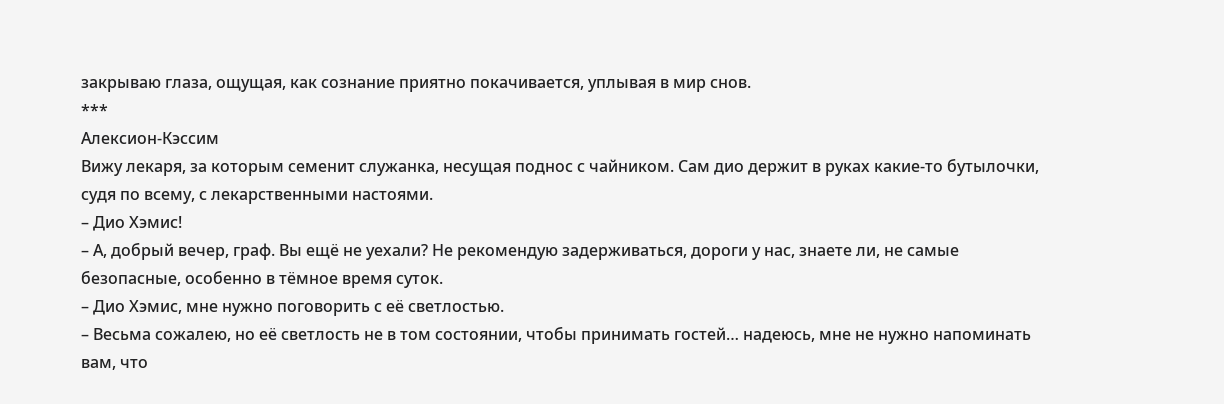закрываю глаза, ощущая, как сознание приятно покачивается, уплывая в мир снов.
***
Алексион-Кэссим
Вижу лекаря, за которым семенит служанка, несущая поднос с чайником. Сам дио держит в руках какие-то бутылочки, судя по всему, с лекарственными настоями.
– Дио Хэмис!
– А, добрый вечер, граф. Вы ещё не уехали? Не рекомендую задерживаться, дороги у нас, знаете ли, не самые безопасные, особенно в тёмное время суток.
– Дио Хэмис, мне нужно поговорить с её светлостью.
– Весьма сожалею, но её светлость не в том состоянии, чтобы принимать гостей… надеюсь, мне не нужно напоминать вам, что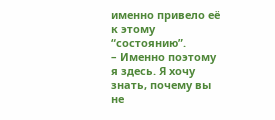именно привело её к этому “состоянию”.
– Именно поэтому я здесь. Я хочу знать, почему вы не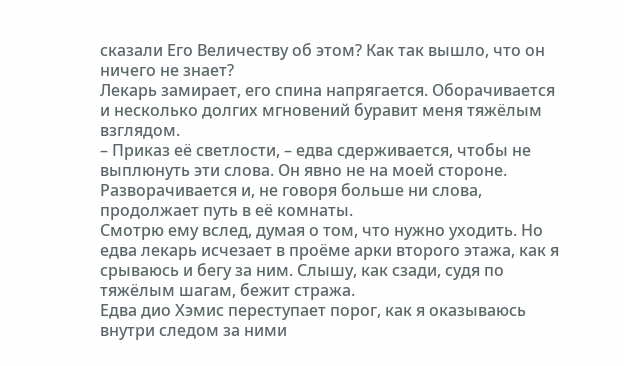сказали Его Величеству об этом? Как так вышло, что он ничего не знает?
Лекарь замирает, его спина напрягается. Оборачивается и несколько долгих мгновений буравит меня тяжёлым взглядом.
– Приказ её светлости, – едва сдерживается, чтобы не выплюнуть эти слова. Он явно не на моей стороне.
Разворачивается и, не говоря больше ни слова, продолжает путь в её комнаты.
Смотрю ему вслед, думая о том, что нужно уходить. Но едва лекарь исчезает в проёме арки второго этажа, как я срываюсь и бегу за ним. Слышу, как сзади, судя по тяжёлым шагам, бежит стража.
Едва дио Хэмис переступает порог, как я оказываюсь внутри следом за ними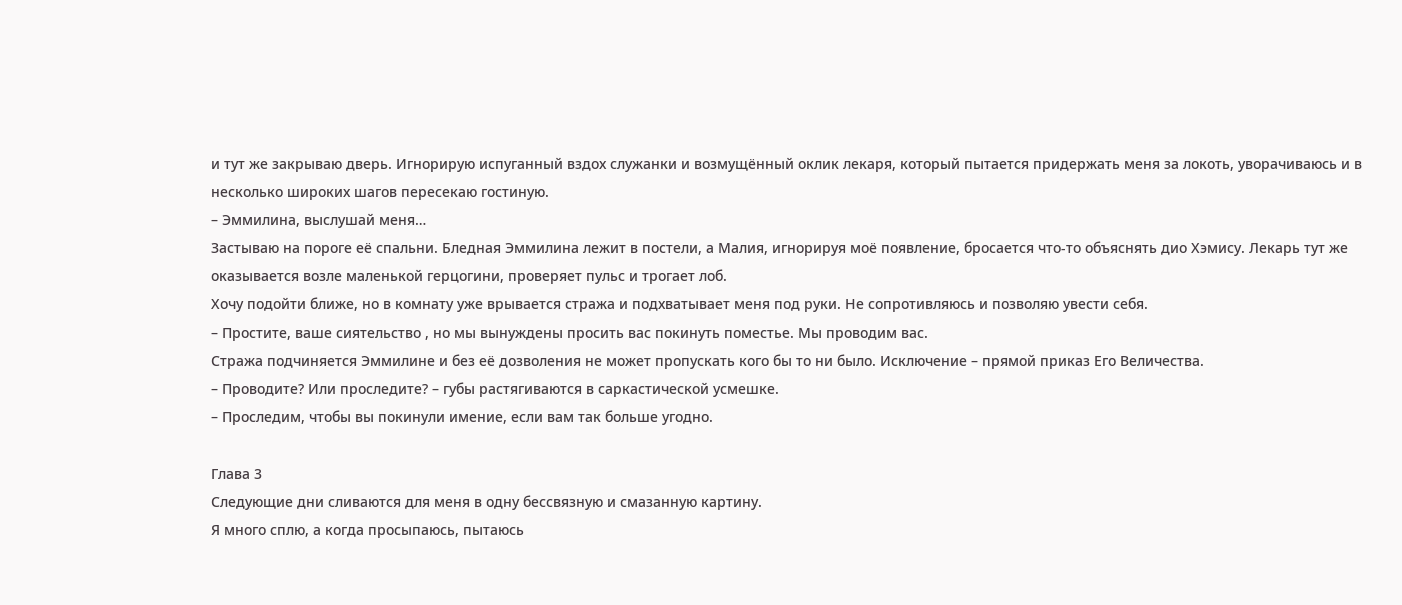и тут же закрываю дверь. Игнорирую испуганный вздох служанки и возмущённый оклик лекаря, который пытается придержать меня за локоть, уворачиваюсь и в несколько широких шагов пересекаю гостиную.
– Эммилина, выслушай меня…
Застываю на пороге её спальни. Бледная Эммилина лежит в постели, а Малия, игнорируя моё появление, бросается что-то объяснять дио Хэмису. Лекарь тут же оказывается возле маленькой герцогини, проверяет пульс и трогает лоб.
Хочу подойти ближе, но в комнату уже врывается стража и подхватывает меня под руки. Не сопротивляюсь и позволяю увести себя.
– Простите, ваше сиятельство , но мы вынуждены просить вас покинуть поместье. Мы проводим вас.
Стража подчиняется Эммилине и без её дозволения не может пропускать кого бы то ни было. Исключение – прямой приказ Его Величества.
– Проводите? Или проследите? – губы растягиваются в саркастической усмешке.
– Проследим, чтобы вы покинули имение, если вам так больше угодно.

Глава 3
Следующие дни сливаются для меня в одну бессвязную и смазанную картину.
Я много сплю, а когда просыпаюсь, пытаюсь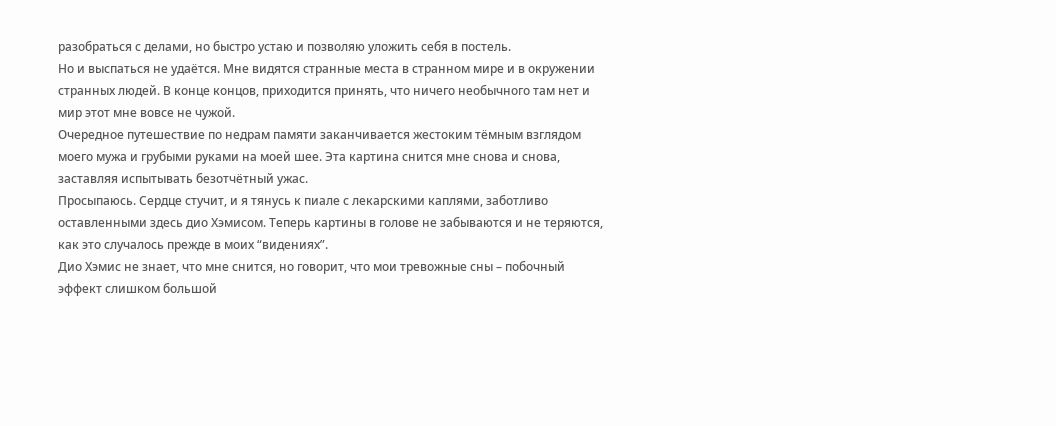разобраться с делами, но быстро устаю и позволяю уложить себя в постель.
Но и выспаться не удаётся. Мне видятся странные места в странном мире и в окружении странных людей. В конце концов, приходится принять, что ничего необычного там нет и мир этот мне вовсе не чужой.
Очередное путешествие по недрам памяти заканчивается жестоким тёмным взглядом моего мужа и грубыми руками на моей шее. Эта картина снится мне снова и снова, заставляя испытывать безотчётный ужас.
Просыпаюсь. Сердце стучит, и я тянусь к пиале с лекарскими каплями, заботливо оставленными здесь дио Хэмисом. Теперь картины в голове не забываются и не теряются, как это случалось прежде в моих “видениях”.
Дио Хэмис не знает, что мне снится, но говорит, что мои тревожные сны – побочный эффект слишком большой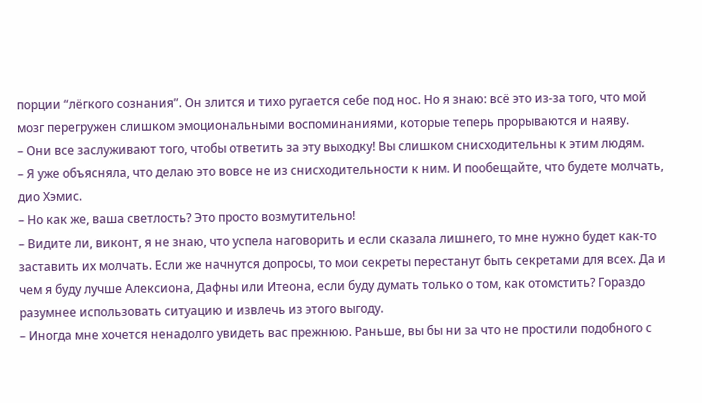порции “лёгкого сознания”. Он злится и тихо ругается себе под нос. Но я знаю: всё это из-за того, что мой мозг перегружен слишком эмоциональными воспоминаниями, которые теперь прорываются и наяву.
– Они все заслуживают того, чтобы ответить за эту выходку! Вы слишком снисходительны к этим людям.
– Я уже объясняла, что делаю это вовсе не из снисходительности к ним. И пообещайте, что будете молчать, дио Хэмис.
– Но как же, ваша светлость? Это просто возмутительно!
– Видите ли, виконт, я не знаю, что успела наговорить и если сказала лишнего, то мне нужно будет как-то заставить их молчать. Если же начнутся допросы, то мои секреты перестанут быть секретами для всех. Да и чем я буду лучше Алексиона, Дафны или Итеона, если буду думать только о том, как отомстить? Гораздо разумнее использовать ситуацию и извлечь из этого выгоду.
– Иногда мне хочется ненадолго увидеть вас прежнюю. Раньше, вы бы ни за что не простили подобного с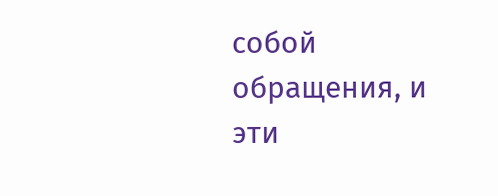собой обращения, и эти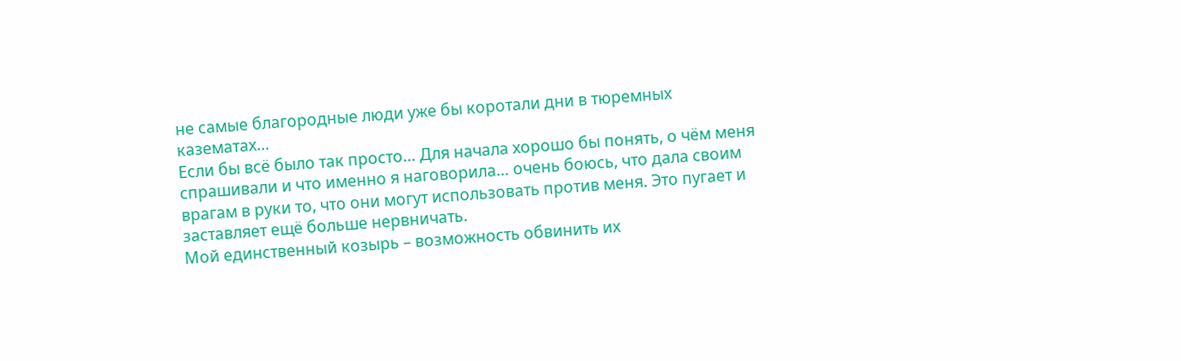не самые благородные люди уже бы коротали дни в тюремных казематах…
Если бы всё было так просто… Для начала хорошо бы понять, о чём меня спрашивали и что именно я наговорила… очень боюсь, что дала своим врагам в руки то, что они могут использовать против меня. Это пугает и заставляет ещё больше нервничать.
Мой единственный козырь – возможность обвинить их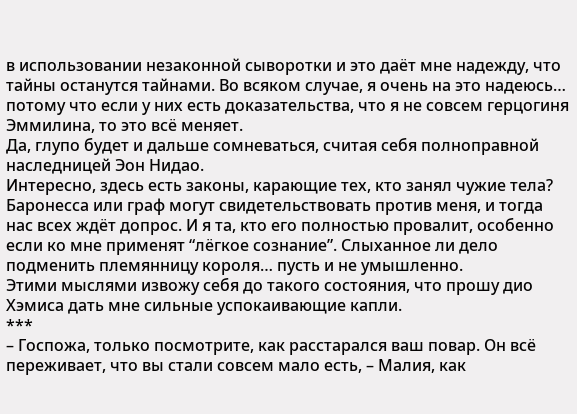в использовании незаконной сыворотки и это даёт мне надежду, что тайны останутся тайнами. Во всяком случае, я очень на это надеюсь… потому что если у них есть доказательства, что я не совсем герцогиня Эммилина, то это всё меняет.
Да, глупо будет и дальше сомневаться, считая себя полноправной наследницей Эон Нидао.
Интересно, здесь есть законы, карающие тех, кто занял чужие тела? Баронесса или граф могут свидетельствовать против меня, и тогда нас всех ждёт допрос. И я та, кто его полностью провалит, особенно если ко мне применят “лёгкое сознание”. Слыханное ли дело подменить племянницу короля… пусть и не умышленно.
Этими мыслями извожу себя до такого состояния, что прошу дио Хэмиса дать мне сильные успокаивающие капли.
***
– Госпожа, только посмотрите, как расстарался ваш повар. Он всё переживает, что вы стали совсем мало есть, – Малия, как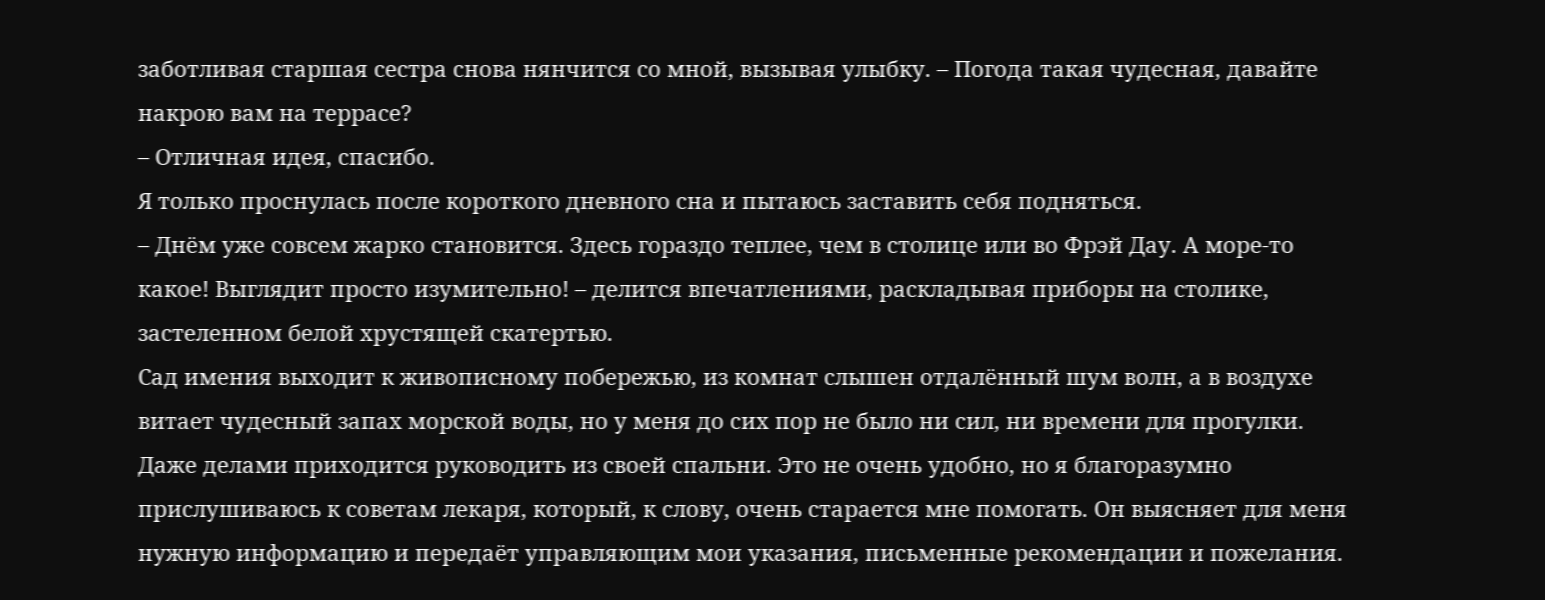заботливая старшая сестра снова нянчится со мной, вызывая улыбку. – Погода такая чудесная, давайте накрою вам на террасе?
– Отличная идея, спасибо.
Я только проснулась после короткого дневного сна и пытаюсь заставить себя подняться.
– Днём уже совсем жарко становится. Здесь гораздо теплее, чем в столице или во Фрэй Дау. А море-то какое! Выглядит просто изумительно! – делится впечатлениями, раскладывая приборы на столике, застеленном белой хрустящей скатертью.
Сад имения выходит к живописному побережью, из комнат слышен отдалённый шум волн, а в воздухе витает чудесный запах морской воды, но у меня до сих пор не было ни сил, ни времени для прогулки.
Даже делами приходится руководить из своей спальни. Это не очень удобно, но я благоразумно прислушиваюсь к советам лекаря, который, к слову, очень старается мне помогать. Он выясняет для меня нужную информацию и передаёт управляющим мои указания, письменные рекомендации и пожелания.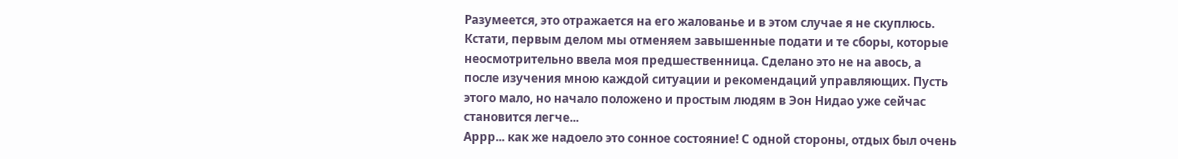Разумеется, это отражается на его жалованье и в этом случае я не скуплюсь.
Кстати, первым делом мы отменяем завышенные подати и те сборы, которые неосмотрительно ввела моя предшественница. Сделано это не на авось, а после изучения мною каждой ситуации и рекомендаций управляющих. Пусть этого мало, но начало положено и простым людям в Эон Нидао уже сейчас становится легче...
Аррр... как же надоело это сонное состояние! С одной стороны, отдых был очень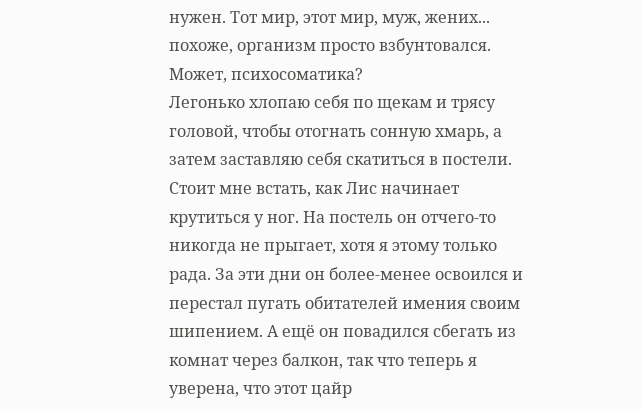нужен. Тот мир, этот мир, муж, жених... похоже, организм просто взбунтовался. Может, психосоматика?
Легонько хлопаю себя по щекам и трясу головой, чтобы отогнать сонную хмарь, а затем заставляю себя скатиться в постели.
Стоит мне встать, как Лис начинает крутиться у ног. На постель он отчего-то никогда не прыгает, хотя я этому только рада. За эти дни он более-менее освоился и перестал пугать обитателей имения своим шипением. А ещё он повадился сбегать из комнат через балкон, так что теперь я уверена, что этот цайр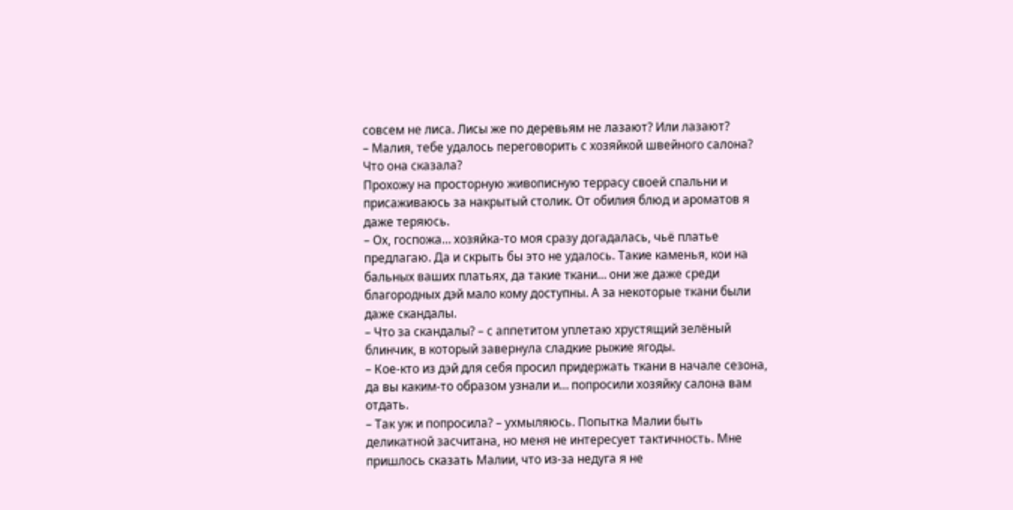совсем не лиса. Лисы же по деревьям не лазают? Или лазают?
– Малия, тебе удалось переговорить с хозяйкой швейного салона? Что она сказала?
Прохожу на просторную живописную террасу своей спальни и присаживаюсь за накрытый столик. От обилия блюд и ароматов я даже теряюсь.
– Ох, госпожа… хозяйка-то моя сразу догадалась, чьё платье предлагаю. Да и скрыть бы это не удалось. Такие каменья, кои на бальных ваших платьях, да такие ткани… они же даже среди благородных дэй мало кому доступны. А за некоторые ткани были даже скандалы.
– Что за скандалы? – с аппетитом уплетаю хрустящий зелёный блинчик, в который завернула сладкие рыжие ягоды.
– Кое-кто из дэй для себя просил придержать ткани в начале сезона, да вы каким-то образом узнали и… попросили хозяйку салона вам отдать.
– Так уж и попросила? – ухмыляюсь. Попытка Малии быть деликатной засчитана, но меня не интересует тактичность. Мне пришлось сказать Малии, что из-за недуга я не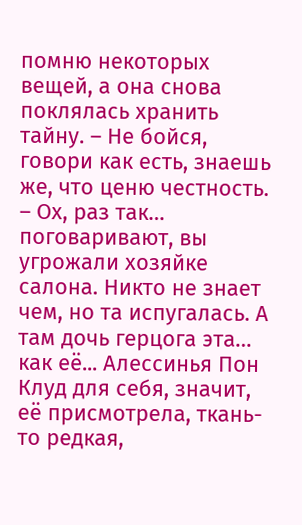помню некоторых вещей, а она снова поклялась хранить тайну. – Не бойся, говори как есть, знаешь же, что ценю честность.
– Ох, раз так… поговаривают, вы угрожали хозяйке салона. Никто не знает чем, но та испугалась. А там дочь герцога эта… как её... Алессинья Пон Клуд для себя, значит, её присмотрела, ткань-то редкая,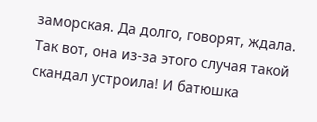заморская. Да долго, говорят, ждала. Так вот, она из-за этого случая такой скандал устроила! И батюшка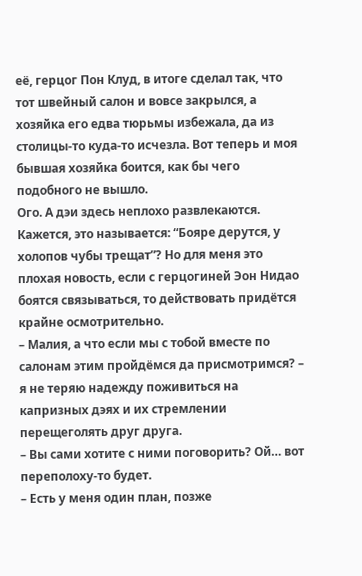её, герцог Пон Клуд, в итоге сделал так, что тот швейный салон и вовсе закрылся, а хозяйка его едва тюрьмы избежала, да из столицы-то куда-то исчезла. Вот теперь и моя бывшая хозяйка боится, как бы чего подобного не вышло.
Ого. А дэи здесь неплохо развлекаются. Кажется, это называется: “Бояре дерутся, у холопов чубы трещат”? Но для меня это плохая новость, если с герцогиней Эон Нидао боятся связываться, то действовать придётся крайне осмотрительно.
– Малия, а что если мы с тобой вместе по салонам этим пройдёмся да присмотримся? – я не теряю надежду поживиться на капризных дэях и их стремлении перещеголять друг друга.
– Вы сами хотите с ними поговорить? Ой… вот переполоху-то будет.
– Есть у меня один план, позже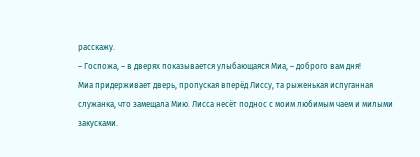расскажу.
– Госпожа, – в дверях показывается улыбающаяся Миа, – доброго вам дня!
Миа придерживает дверь, пропуская вперёд Лиссу, та рыженькая испуганная служанка, что замещала Мию. Лисса несёт поднос с моим любимым чаем и милыми закусками.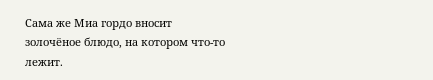Сама же Миа гордо вносит золочёное блюдо, на котором что-то лежит.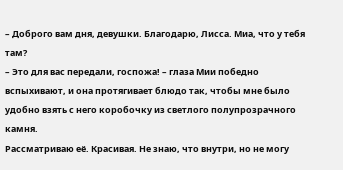– Доброго вам дня, девушки. Благодарю, Лисса. Миа, что у тебя там?
– Это для вас передали, госпожа! – глаза Мии победно вспыхивают, и она протягивает блюдо так, чтобы мне было удобно взять с него коробочку из светлого полупрозрачного камня.
Рассматриваю её. Красивая. Не знаю, что внутри, но не могу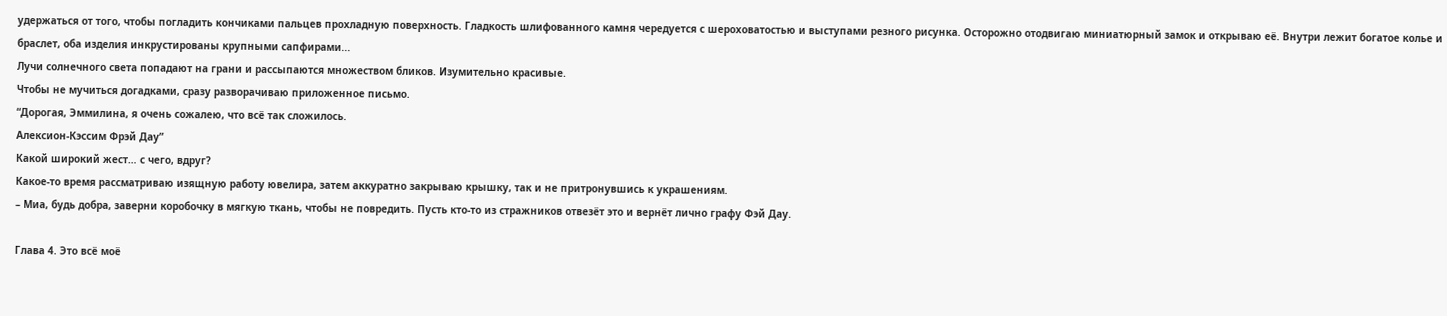удержаться от того, чтобы погладить кончиками пальцев прохладную поверхность. Гладкость шлифованного камня чередуется с шероховатостью и выступами резного рисунка. Осторожно отодвигаю миниатюрный замок и открываю её. Внутри лежит богатое колье и браслет, оба изделия инкрустированы крупными сапфирами...
Лучи солнечного света попадают на грани и рассыпаются множеством бликов. Изумительно красивые.
Чтобы не мучиться догадками, сразу разворачиваю приложенное письмо.
“Дорогая, Эммилина, я очень сожалею, что всё так сложилось.
Алексион-Кэссим Фрэй Дау”
Какой широкий жест… с чего, вдруг?
Какое-то время рассматриваю изящную работу ювелира, затем аккуратно закрываю крышку, так и не притронувшись к украшениям.
– Миа, будь добра, заверни коробочку в мягкую ткань, чтобы не повредить. Пусть кто-то из стражников отвезёт это и вернёт лично графу Фэй Дау.

Глава 4. Это всё моё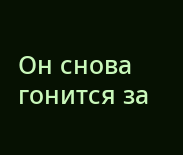Он снова гонится за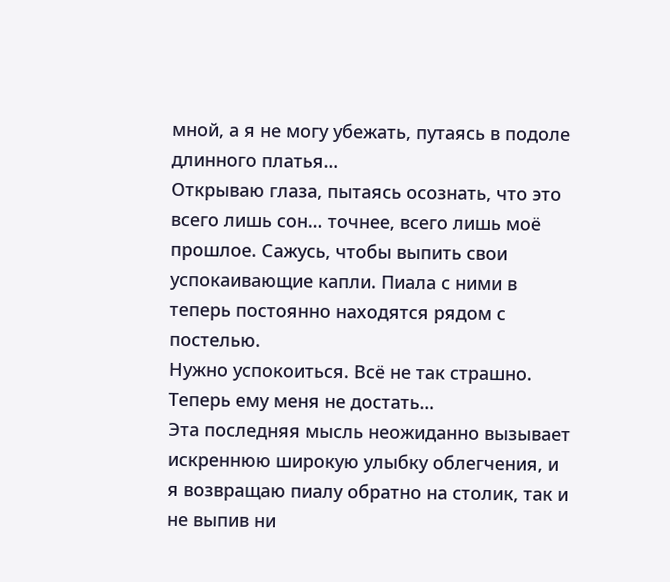мной, а я не могу убежать, путаясь в подоле длинного платья…
Открываю глаза, пытаясь осознать, что это всего лишь сон… точнее, всего лишь моё прошлое. Сажусь, чтобы выпить свои успокаивающие капли. Пиала с ними в теперь постоянно находятся рядом с постелью.
Нужно успокоиться. Всё не так страшно. Теперь ему меня не достать…
Эта последняя мысль неожиданно вызывает искреннюю широкую улыбку облегчения, и я возвращаю пиалу обратно на столик, так и не выпив ни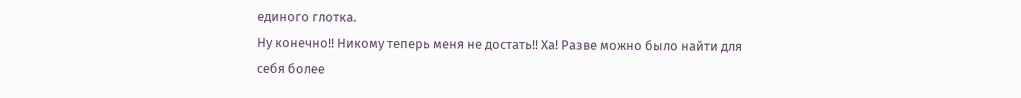единого глотка.
Ну конечно!! Никому теперь меня не достать!! Ха! Разве можно было найти для себя более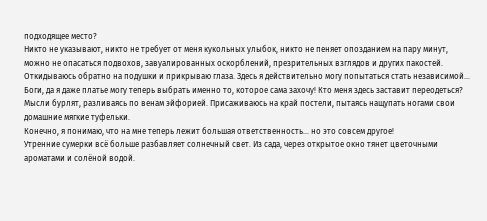подходящее место?
Никто не указывают, никто не требует от меня кукольных улыбок, никто не пеняет опозданием на пару минут, можно не опасаться подвохов, завуалированных оскорблений, презрительных взглядов и других пакостей.
Откидываюсь обратно на подушки и прикрываю глаза. Здесь я действительно могу попытаться стать независимой...
Боги, да я даже платье могу теперь выбрать именно то, которое сама захочу! Кто меня здесь заставит переодеться?
Мысли бурлят, разливаясь по венам эйфорией. Присаживаюсь на край постели, пытаясь нащупать ногами свои домашние мягкие туфельки.
Конечно, я понимаю, что на мне теперь лежит большая ответственность… но это совсем другое!
Утренние сумерки всё больше разбавляет солнечный свет. Из сада, через открытое окно тянет цветочными ароматами и солёной водой.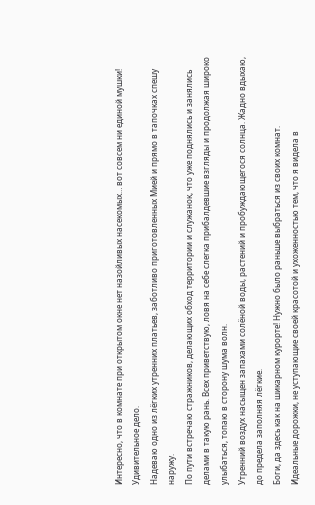Интересно, что в комнате при открытом окне нет назойливых насекомых… вот совсем ни единой мушки! Удивительное дело.
Надеваю одно из лёгких утренних платьев, заботливо приготовленных Мией и прямо в тапочках спешу наружу.
По пути встречаю стражников, делающих обход территории и служанок, что уже поднялись и занялись делами в такую рань. Всех приветствую, ловя на себе слегка прибалдевшие взгляды и продолжая широко улыбаться, топаю в сторону шума волн.
Утренний воздух насыщен запахами солёной воды, растений и пробуждающегося солнца. Жадно вдыхаю, до предела заполняя лёгкие.
Боги, да здесь как на шикарном курорте! Нужно было раньше выбраться из своих комнат.
Идеальные дорожки, не уступающие своей красотой и ухоженностью тем, что я видела в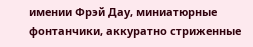имении Фрэй Дау, миниатюрные фонтанчики, аккуратно стриженные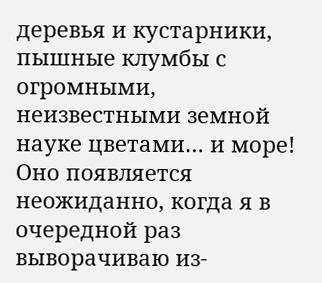деревья и кустарники, пышные клумбы с огромными, неизвестными земной науке цветами… и море! Оно появляется неожиданно, когда я в очередной раз выворачиваю из-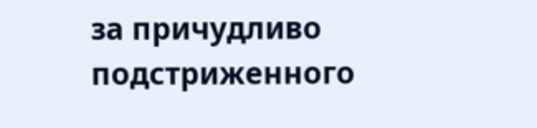за причудливо подстриженного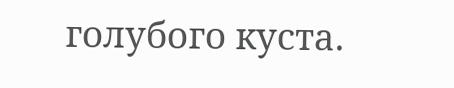голубого куста.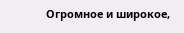Огромное и широкое,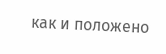как и положено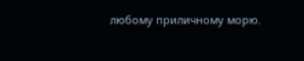любому приличному морю.